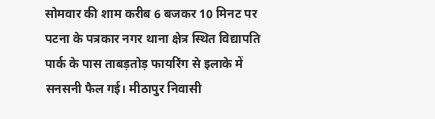सोमवार की शाम करीब 6 बजकर 10 मिनट पर पटना के पत्रकार नगर थाना क्षेत्र स्थित विद्यापति पार्क के पास ताबड़तोड़ फायरिंग से इलाके में सनसनी फैल गई। मीठापुर निवासी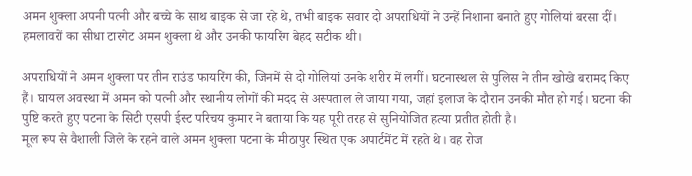अमन शुक्ला अपनी पत्नी और बच्चे के साथ बाइक से जा रहे थे, तभी बाइक सवार दो अपराधियों ने उन्हें निशाना बनाते हुए गोलियां बरसा दीं। हमलावरों का सीधा टारगेट अमन शुक्ला थे और उनकी फायरिंग बेहद सटीक थी।

अपराधियों ने अमन शुक्ला पर तीन राउंड फायरिंग की, जिनमें से दो गोलियां उनके शरीर में लगीं। घटनास्थल से पुलिस ने तीन खोखे बरामद किए हैं। घायल अवस्था में अमन को पत्नी और स्थानीय लोगों की मदद से अस्पताल ले जाया गया, जहां इलाज के दौरान उनकी मौत हो गई। घटना की पुष्टि करते हुए पटना के सिटी एसपी ईस्ट परिचय कुमार ने बताया कि यह पूरी तरह से सुनियोजित हत्या प्रतीत होती है।
मूल रूप से वैशाली जिले के रहने वाले अमन शुक्ला पटना के मीठापुर स्थित एक अपार्टमेंट में रहते थे। वह रोज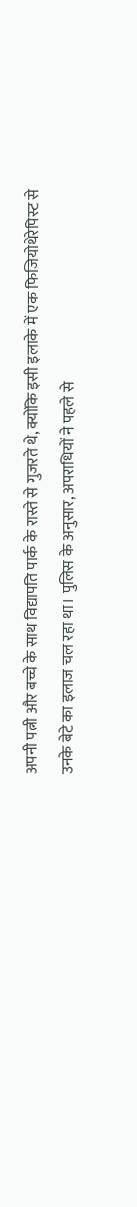अपनी पत्नी और बच्चे के साथ विद्यापति पार्क के रास्ते से गुजरते थे, क्योंकि इसी इलाके में एक फिजियोथेरेपिस्ट से उनके बेटे का इलाज चल रहा था। पुलिस के अनुसार, अपराधियों ने पहले से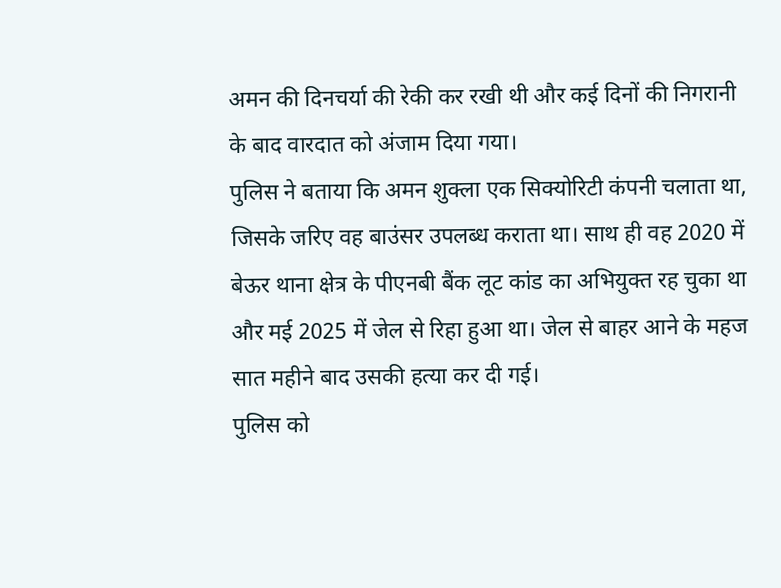अमन की दिनचर्या की रेकी कर रखी थी और कई दिनों की निगरानी के बाद वारदात को अंजाम दिया गया।
पुलिस ने बताया कि अमन शुक्ला एक सिक्योरिटी कंपनी चलाता था, जिसके जरिए वह बाउंसर उपलब्ध कराता था। साथ ही वह 2020 में बेऊर थाना क्षेत्र के पीएनबी बैंक लूट कांड का अभियुक्त रह चुका था और मई 2025 में जेल से रिहा हुआ था। जेल से बाहर आने के महज सात महीने बाद उसकी हत्या कर दी गई।
पुलिस को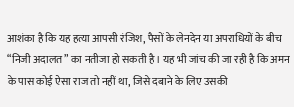आशंका है कि यह हत्या आपसी रंजिश, पैसों के लेनदेन या अपराधियों के बीच “निजी अदालत” का नतीजा हो सकती है। यह भी जांच की जा रही है कि अमन के पास कोई ऐसा राज तो नहीं था, जिसे दबाने के लिए उसकी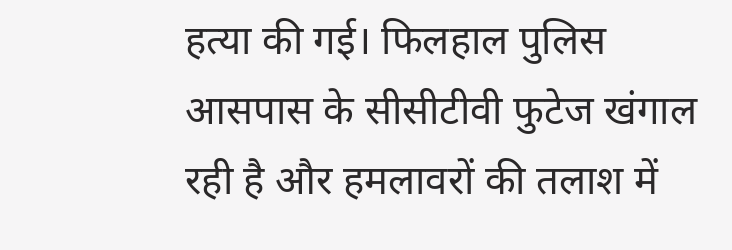हत्या की गई। फिलहाल पुलिस आसपास के सीसीटीवी फुटेज खंगाल रही है और हमलावरों की तलाश में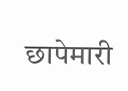छापेमारी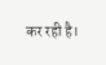कर रही है।